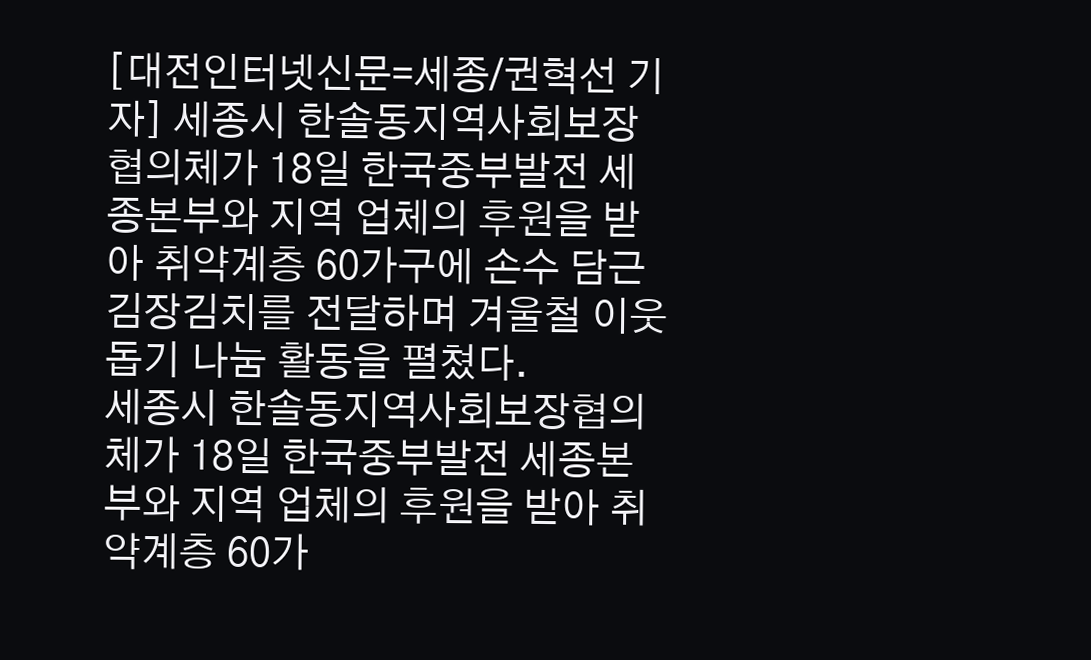[대전인터넷신문=세종/권혁선 기자] 세종시 한솔동지역사회보장협의체가 18일 한국중부발전 세종본부와 지역 업체의 후원을 받아 취약계층 60가구에 손수 담근 김장김치를 전달하며 겨울철 이웃돕기 나눔 활동을 펼쳤다.
세종시 한솔동지역사회보장협의체가 18일 한국중부발전 세종본부와 지역 업체의 후원을 받아 취약계층 60가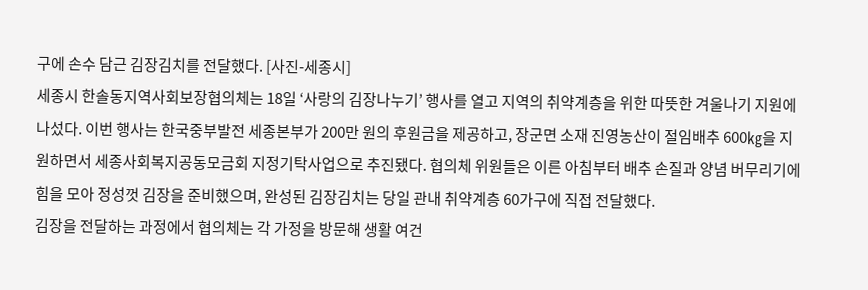구에 손수 담근 김장김치를 전달했다. [사진-세종시]
세종시 한솔동지역사회보장협의체는 18일 ‘사랑의 김장나누기’ 행사를 열고 지역의 취약계층을 위한 따뜻한 겨울나기 지원에 나섰다. 이번 행사는 한국중부발전 세종본부가 200만 원의 후원금을 제공하고, 장군면 소재 진영농산이 절임배추 600㎏을 지원하면서 세종사회복지공동모금회 지정기탁사업으로 추진됐다. 협의체 위원들은 이른 아침부터 배추 손질과 양념 버무리기에 힘을 모아 정성껏 김장을 준비했으며, 완성된 김장김치는 당일 관내 취약계층 60가구에 직접 전달했다.
김장을 전달하는 과정에서 협의체는 각 가정을 방문해 생활 여건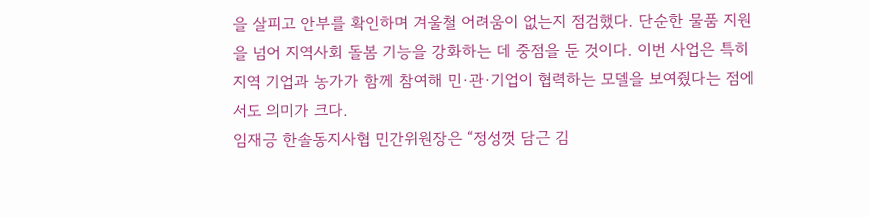을 살피고 안부를 확인하며 겨울철 어려움이 없는지 점검했다. 단순한 물품 지원을 넘어 지역사회 돌봄 기능을 강화하는 데 중점을 둔 것이다. 이번 사업은 특히 지역 기업과 농가가 함께 참여해 민·관·기업이 협력하는 모델을 보여줬다는 점에서도 의미가 크다.
임재긍 한솔동지사협 민간위원장은 “정성껏 담근 김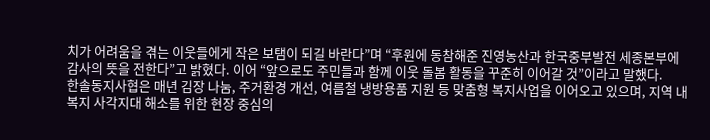치가 어려움을 겪는 이웃들에게 작은 보탬이 되길 바란다”며 “후원에 동참해준 진영농산과 한국중부발전 세종본부에 감사의 뜻을 전한다”고 밝혔다. 이어 “앞으로도 주민들과 함께 이웃 돌봄 활동을 꾸준히 이어갈 것”이라고 말했다.
한솔동지사협은 매년 김장 나눔, 주거환경 개선, 여름철 냉방용품 지원 등 맞춤형 복지사업을 이어오고 있으며, 지역 내 복지 사각지대 해소를 위한 현장 중심의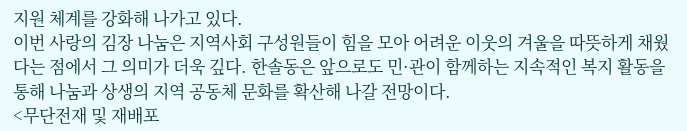지원 체계를 강화해 나가고 있다.
이번 사랑의 김장 나눔은 지역사회 구성원들이 힘을 모아 어려운 이웃의 겨울을 따뜻하게 채웠다는 점에서 그 의미가 더욱 깊다. 한솔동은 앞으로도 민·관이 함께하는 지속적인 복지 활동을 통해 나눔과 상생의 지역 공동체 문화를 확산해 나갈 전망이다.
<무단전재 및 재배포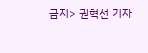금지> 권혁선 기자